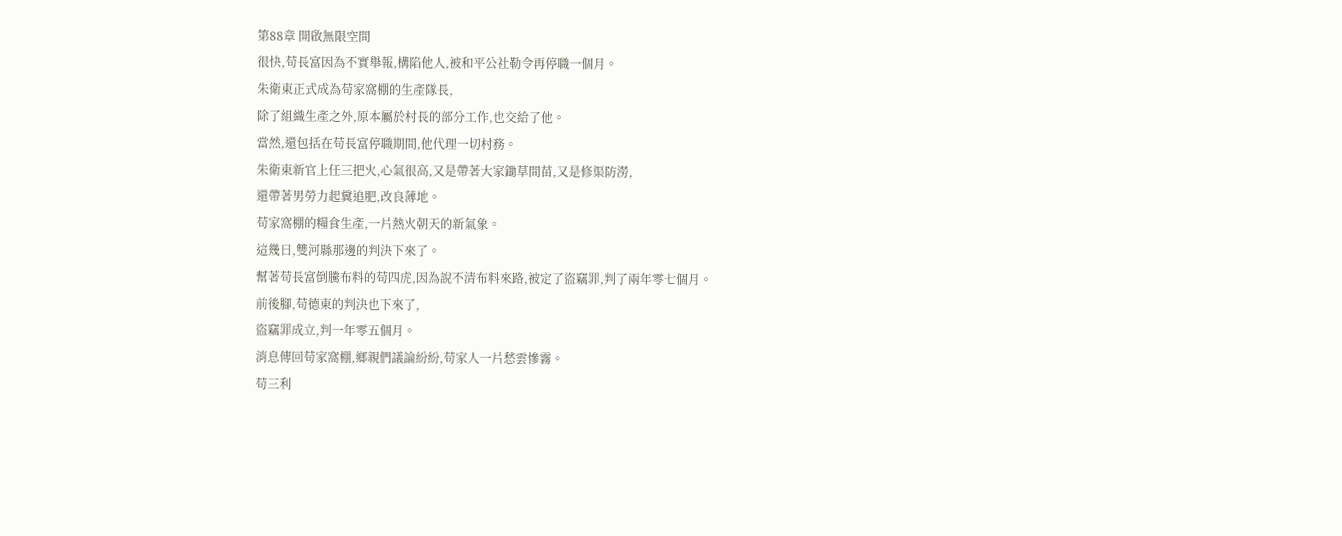第88章 開啟無限空間
很快,苟長富因為不實舉報,構陷他人,被和平公社勒令再停職一個月。
朱衛東正式成為苟家窩棚的生產隊長,
除了組織生產之外,原本屬於村長的部分工作,也交給了他。
當然,還包括在苟長富停職期間,他代理一切村務。
朱衛東新官上任三把火,心氣很高,又是帶著大家鋤草間苗,又是修渠防澇,
還帶著男勞力起糞追肥,改良薄地。
苟家窩棚的糧食生產,一片熱火朝天的新氣象。
這幾日,雙河縣那邊的判決下來了。
幫著苟長富倒騰布料的苟四虎,因為說不清布料來路,被定了盜竊罪,判了兩年零七個月。
前後腳,苟德東的判決也下來了,
盜竊罪成立,判一年零五個月。
消息傳回苟家窩棚,鄉親們議論紛紛,苟家人一片愁雲慘霧。
苟三利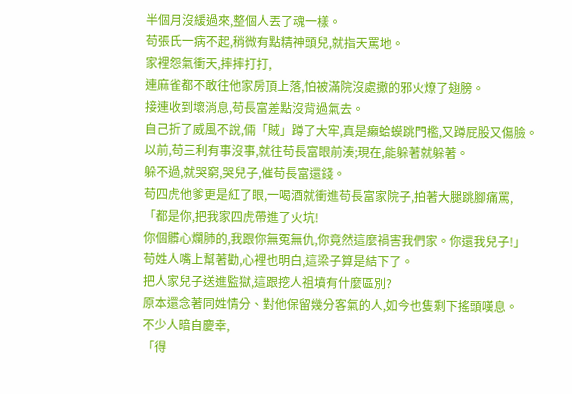半個月沒緩過來,整個人丟了魂一樣。
苟張氏一病不起,稍微有點精神頭兒,就指天罵地。
家裡怨氣衝天,摔摔打打,
連麻雀都不敢往他家房頂上落,怕被滿院沒處撒的邪火燎了翅膀。
接連收到壞消息,苟長富差點沒背過氣去。
自己折了威風不說,倆「賊」蹲了大牢,真是癩蛤蟆跳門檻,又蹲屁股又傷臉。
以前,苟三利有事沒事,就往苟長富眼前湊;現在,能躲著就躲著。
躲不過,就哭窮,哭兒子,催苟長富還錢。
苟四虎他爹更是紅了眼,一喝酒就衝進苟長富家院子,拍著大腿跳腳痛罵,
「都是你,把我家四虎帶進了火坑!
你個髒心爛肺的,我跟你無冤無仇,你竟然這麼禍害我們家。你還我兒子!」
苟姓人嘴上幫著勸,心裡也明白,這梁子算是結下了。
把人家兒子送進監獄,這跟挖人祖墳有什麼區別?
原本還念著同姓情分、對他保留幾分客氣的人,如今也隻剩下搖頭嘆息。
不少人暗自慶幸,
「得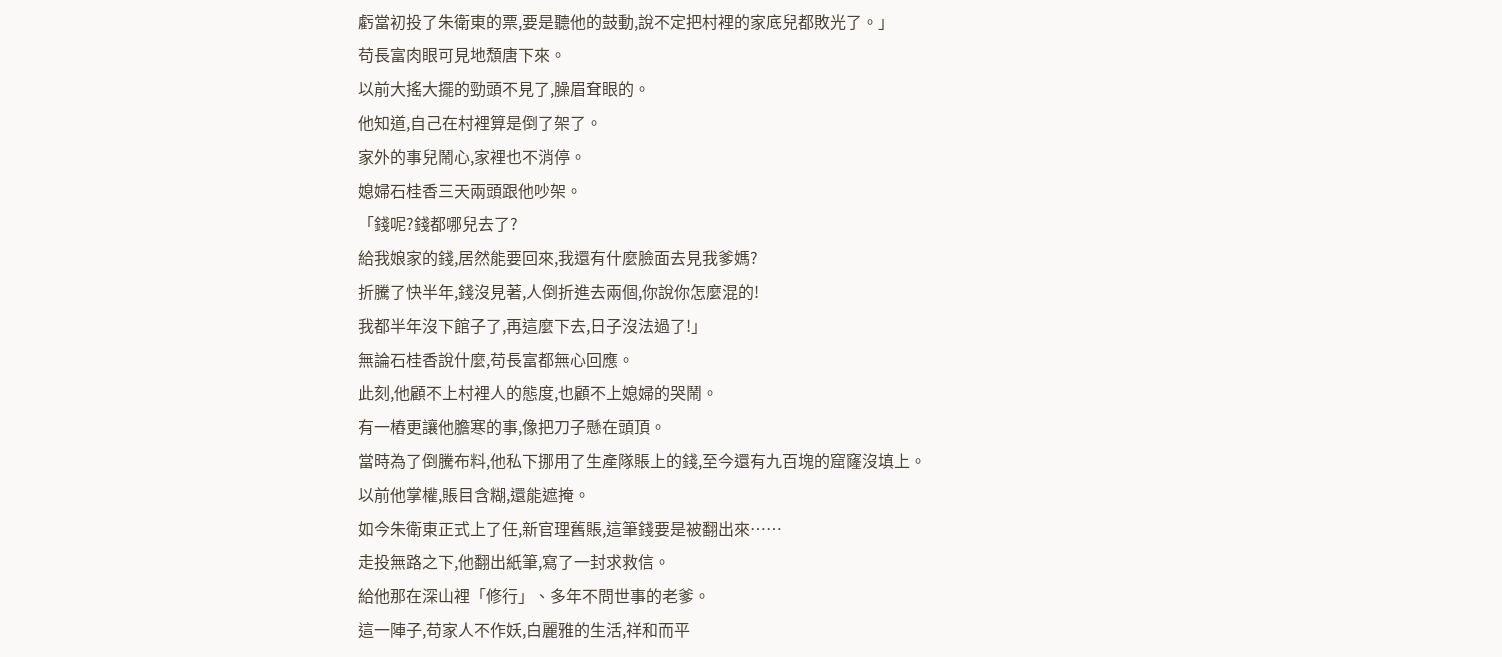虧當初投了朱衛東的票,要是聽他的鼓動,說不定把村裡的家底兒都敗光了。」
苟長富肉眼可見地頹唐下來。
以前大搖大擺的勁頭不見了,臊眉耷眼的。
他知道,自己在村裡算是倒了架了。
家外的事兒鬧心,家裡也不消停。
媳婦石桂香三天兩頭跟他吵架。
「錢呢?錢都哪兒去了?
給我娘家的錢,居然能要回來,我還有什麼臉面去見我爹媽?
折騰了快半年,錢沒見著,人倒折進去兩個,你說你怎麼混的!
我都半年沒下館子了,再這麼下去,日子沒法過了!」
無論石桂香說什麼,苟長富都無心回應。
此刻,他顧不上村裡人的態度,也顧不上媳婦的哭鬧。
有一樁更讓他膽寒的事,像把刀子懸在頭頂。
當時為了倒騰布料,他私下挪用了生產隊賬上的錢,至今還有九百塊的窟窿沒填上。
以前他掌權,賬目含糊,還能遮掩。
如今朱衛東正式上了任,新官理舊賬,這筆錢要是被翻出來……
走投無路之下,他翻出紙筆,寫了一封求救信。
給他那在深山裡「修行」、多年不問世事的老爹。
這一陣子,苟家人不作妖,白麗雅的生活,祥和而平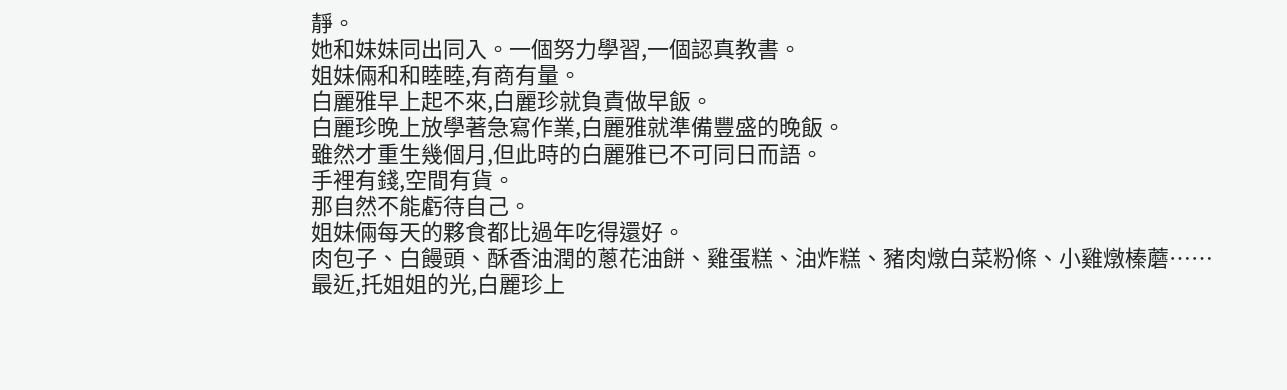靜。
她和妹妹同出同入。一個努力學習,一個認真教書。
姐妹倆和和睦睦,有商有量。
白麗雅早上起不來,白麗珍就負責做早飯。
白麗珍晚上放學著急寫作業,白麗雅就準備豐盛的晚飯。
雖然才重生幾個月,但此時的白麗雅已不可同日而語。
手裡有錢,空間有貨。
那自然不能虧待自己。
姐妹倆每天的夥食都比過年吃得還好。
肉包子、白饅頭、酥香油潤的蔥花油餅、雞蛋糕、油炸糕、豬肉燉白菜粉條、小雞燉榛蘑……
最近,托姐姐的光,白麗珍上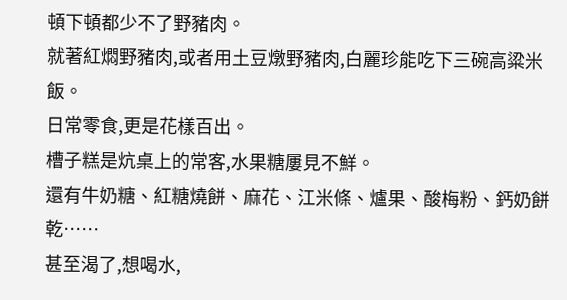頓下頓都少不了野豬肉。
就著紅燜野豬肉,或者用土豆燉野豬肉,白麗珍能吃下三碗高粱米飯。
日常零食,更是花樣百出。
槽子糕是炕桌上的常客,水果糖屢見不鮮。
還有牛奶糖、紅糖燒餅、麻花、江米條、爐果、酸梅粉、鈣奶餅乾……
甚至渴了,想喝水,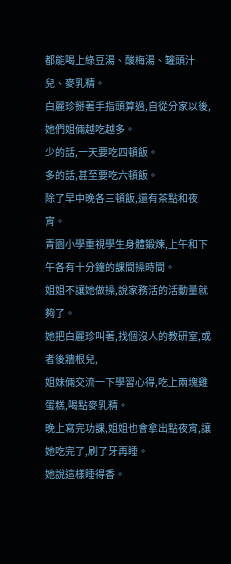都能喝上綠豆湯、酸梅湯、罐頭汁兒、麥乳精。
白麗珍掰著手指頭算過,自從分家以後,她們姐倆越吃越多。
少的話,一天要吃四頓飯。
多的話,甚至要吃六頓飯。
除了早中晚各三頓飯,還有茶點和夜宵。
青園小學重視學生身體鍛煉,上午和下午各有十分鐘的課間操時間。
姐姐不讓她做操,說家務活的活動量就夠了。
她把白麗珍叫著,找個沒人的教研室,或者後牆根兒,
姐妹倆交流一下學習心得,吃上兩塊雞蛋糕,喝點麥乳精。
晚上寫完功課,姐姐也會拿出點夜宵,讓她吃完了,刷了牙再睡。
她說這樣睡得香。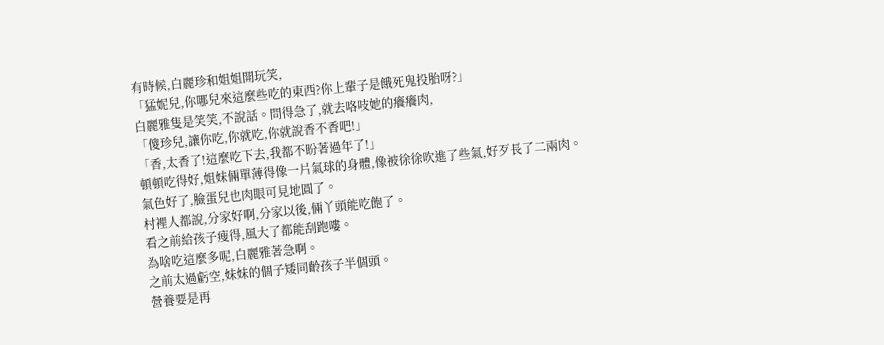有時候,白麗珍和姐姐開玩笑,
「猛妮兒,你哪兒來這麼些吃的東西?你上輩子是餓死鬼投胎呀?」
白麗雅隻是笑笑,不說話。問得急了,就去咯吱她的癢癢肉,
「傻珍兒,讓你吃,你就吃,你就說香不香吧!」
「香,太香了!這麼吃下去,我都不盼著過年了!」
頓頓吃得好,姐妹倆單薄得像一片氣球的身體,像被徐徐吹進了些氣,好歹長了二兩肉。
氣色好了,臉蛋兒也肉眼可見地圓了。
村裡人都說,分家好啊,分家以後,倆丫頭能吃飽了。
看之前給孩子瘦得,風大了都能刮跑嘍。
為啥吃這麼多呢,白麗雅著急啊。
之前太過虧空,妹妹的個子矮同齡孩子半個頭。
營養要是再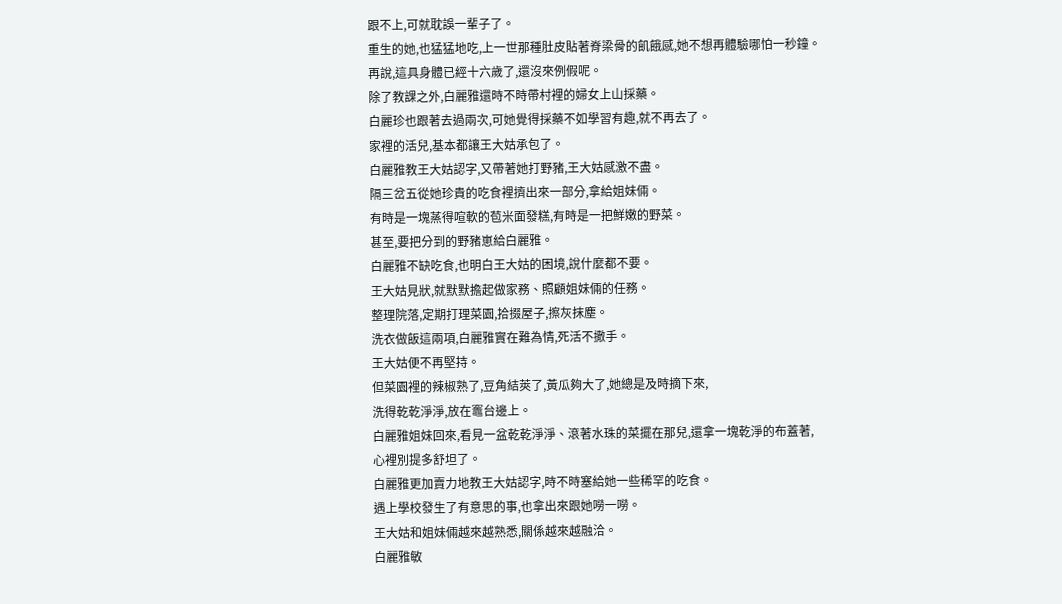跟不上,可就耽誤一輩子了。
重生的她,也猛猛地吃,上一世那種肚皮貼著脊梁骨的飢餓感,她不想再體驗哪怕一秒鐘。
再說,這具身體已經十六歲了,還沒來例假呢。
除了教課之外,白麗雅還時不時帶村裡的婦女上山採藥。
白麗珍也跟著去過兩次,可她覺得採藥不如學習有趣,就不再去了。
家裡的活兒,基本都讓王大姑承包了。
白麗雅教王大姑認字,又帶著她打野豬,王大姑感激不盡。
隔三岔五從她珍貴的吃食裡擠出來一部分,拿給姐妹倆。
有時是一塊蒸得喧軟的苞米面發糕,有時是一把鮮嫩的野菜。
甚至,要把分到的野豬崽給白麗雅。
白麗雅不缺吃食,也明白王大姑的困境,說什麼都不要。
王大姑見狀,就默默擔起做家務、照顧姐妹倆的任務。
整理院落,定期打理菜園,拾掇屋子,擦灰抹塵。
洗衣做飯這兩項,白麗雅實在難為情,死活不撒手。
王大姑便不再堅持。
但菜園裡的辣椒熟了,豆角結莢了,黃瓜夠大了,她總是及時摘下來,
洗得乾乾淨淨,放在竈台邊上。
白麗雅姐妹回來,看見一盆乾乾淨淨、滾著水珠的菜擺在那兒,還拿一塊乾淨的布蓋著,
心裡別提多舒坦了。
白麗雅更加賣力地教王大姑認字,時不時塞給她一些稀罕的吃食。
遇上學校發生了有意思的事,也拿出來跟她嘮一嘮。
王大姑和姐妹倆越來越熟悉,關係越來越融洽。
白麗雅敏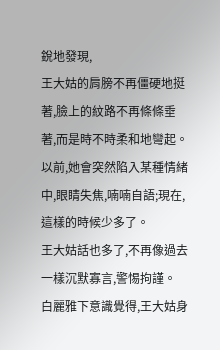銳地發現,
王大姑的肩膀不再僵硬地挺著,臉上的紋路不再條條垂著,而是時不時柔和地彎起。
以前,她會突然陷入某種情緒中,眼睛失焦,喃喃自語;現在,這樣的時候少多了。
王大姑話也多了,不再像過去一樣沉默寡言,警惕拘謹。
白麗雅下意識覺得,王大姑身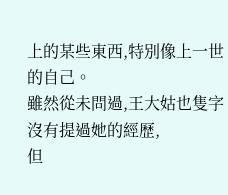上的某些東西,特別像上一世的自己。
雖然從未問過,王大姑也隻字沒有提過她的經歷,
但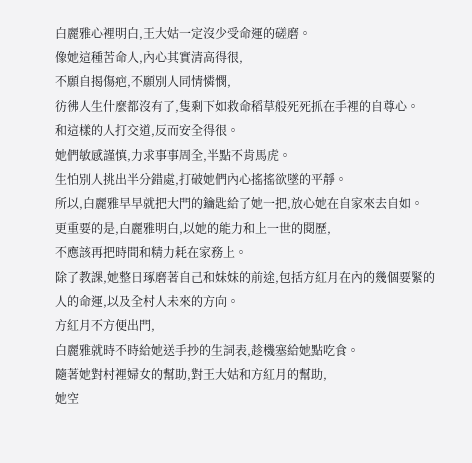白麗雅心裡明白,王大姑一定沒少受命運的磋磨。
像她這種苦命人,內心其實清高得很,
不願自揭傷疤,不願別人同情憐憫,
彷彿人生什麼都沒有了,隻剩下如救命稻草般死死抓在手裡的自尊心。
和這樣的人打交道,反而安全得很。
她們敏感謹慎,力求事事周全,半點不肯馬虎。
生怕別人挑出半分錯處,打破她們內心搖搖欲墜的平靜。
所以,白麗雅早早就把大門的鑰匙給了她一把,放心她在自家來去自如。
更重要的是,白麗雅明白,以她的能力和上一世的閱歷,
不應該再把時間和精力耗在家務上。
除了教課,她整日琢磨著自己和妹妹的前途,包括方紅月在內的幾個要緊的人的命運,以及全村人未來的方向。
方紅月不方便出門,
白麗雅就時不時給她送手抄的生詞表,趁機塞給她點吃食。
隨著她對村裡婦女的幫助,對王大姑和方紅月的幫助,
她空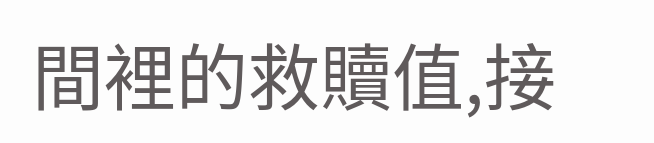間裡的救贖值,接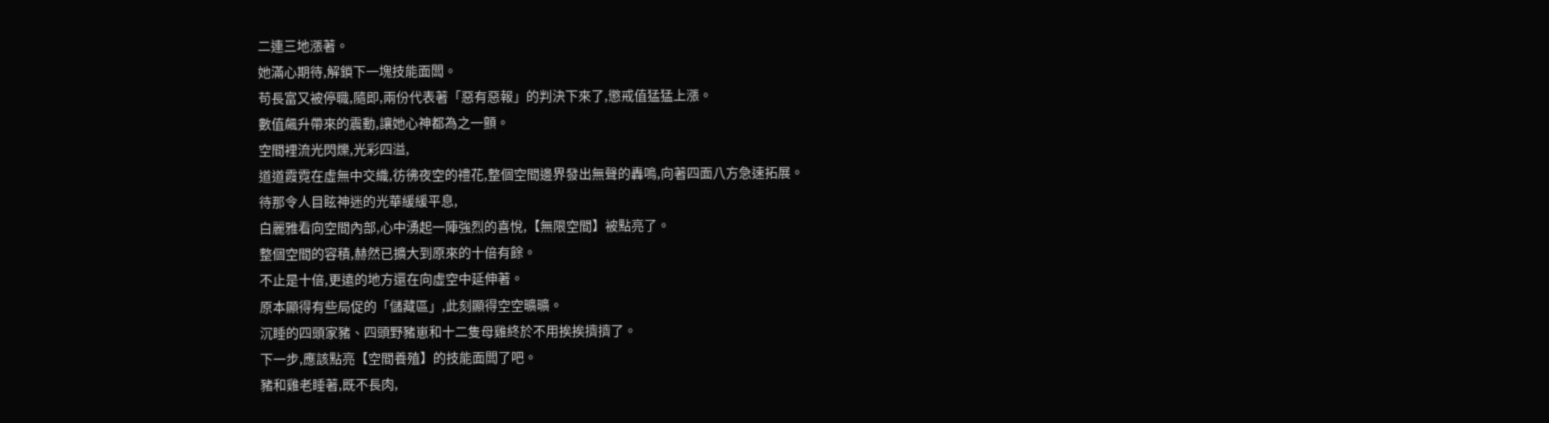二連三地漲著。
她滿心期待,解鎖下一塊技能面闆。
苟長富又被停職,隨即,兩份代表著「惡有惡報」的判決下來了,懲戒值猛猛上漲。
數值飆升帶來的震動,讓她心神都為之一顫。
空間裡流光閃爍,光彩四溢,
道道霞霓在虛無中交織,彷彿夜空的禮花,整個空間邊界發出無聲的轟鳴,向著四面八方急速拓展。
待那令人目眩神迷的光華緩緩平息,
白麗雅看向空間內部,心中湧起一陣強烈的喜悅,【無限空間】被點亮了。
整個空間的容積,赫然已擴大到原來的十倍有餘。
不止是十倍,更遠的地方還在向虛空中延伸著。
原本顯得有些局促的「儲藏區」,此刻顯得空空曠曠。
沉睡的四頭家豬、四頭野豬崽和十二隻母雞終於不用挨挨擠擠了。
下一步,應該點亮【空間養殖】的技能面闆了吧。
豬和雞老睡著,既不長肉,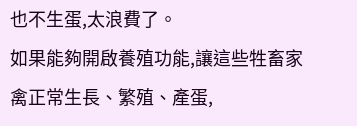也不生蛋,太浪費了。
如果能夠開啟養殖功能,讓這些牲畜家禽正常生長、繁殖、產蛋,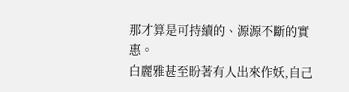那才算是可持續的、源源不斷的實惠。
白麗雅甚至盼著有人出來作妖,自己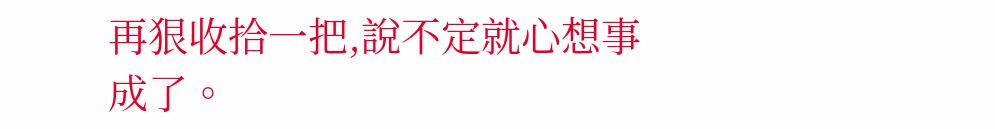再狠收拾一把,說不定就心想事成了。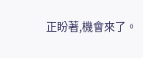正盼著,機會來了。